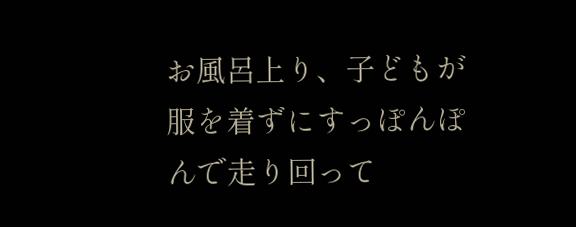お風呂上り、子どもが服を着ずにすっぽんぽんで走り回って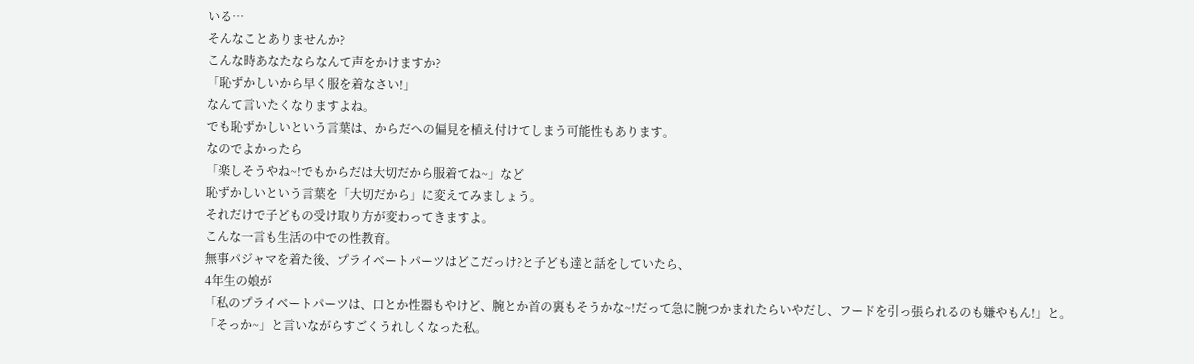いる…
そんなことありませんか?
こんな時あなたならなんて声をかけますか?
「恥ずかしいから早く服を着なさい!」
なんて言いたくなりますよね。
でも恥ずかしいという言葉は、からだへの偏見を植え付けてしまう可能性もあります。
なのでよかったら
「楽しそうやね~!でもからだは大切だから服着てね~」など
恥ずかしいという言葉を「大切だから」に変えてみましょう。
それだけで子どもの受け取り方が変わってきますよ。
こんな一言も生活の中での性教育。
無事パジャマを着た後、プライベートパーツはどこだっけ?と子ども達と話をしていたら、
4年生の娘が
「私のプライベートパーツは、口とか性器もやけど、腕とか首の裏もそうかな~!だって急に腕つかまれたらいやだし、フードを引っ張られるのも嫌やもん!」と。
「そっか~」と言いながらすごくうれしくなった私。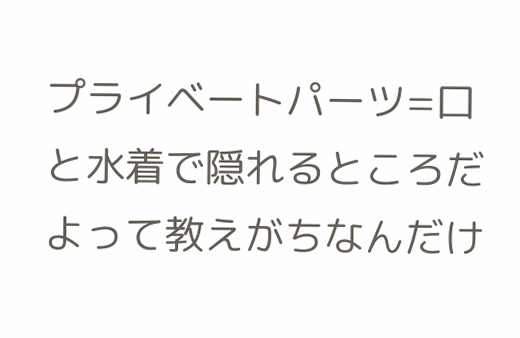プライベートパーツ=口と水着で隠れるところだよって教えがちなんだけ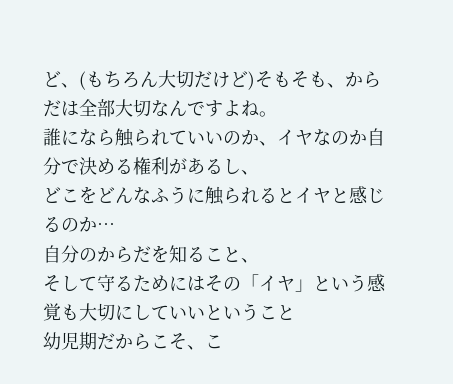ど、(もちろん大切だけど)そもそも、からだは全部大切なんですよね。
誰になら触られていいのか、イヤなのか自分で決める権利があるし、
どこをどんなふうに触られるとイヤと感じるのか…
自分のからだを知ること、
そして守るためにはその「イヤ」という感覚も大切にしていいということ
幼児期だからこそ、こ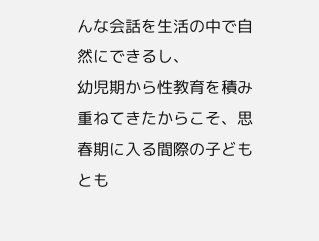んな会話を生活の中で自然にできるし、
幼児期から性教育を積み重ねてきたからこそ、思春期に入る間際の子どもとも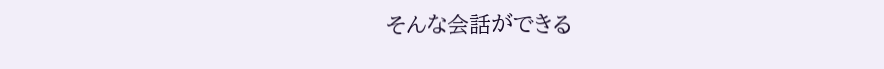そんな会話ができる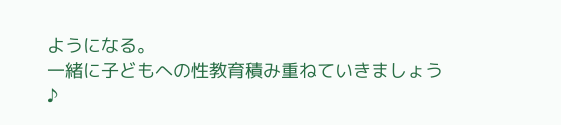ようになる。
一緒に子どもへの性教育積み重ねていきましょう♪